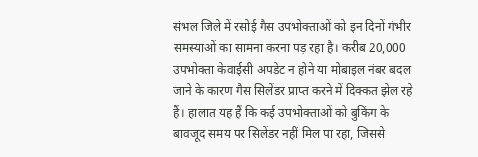संभल जिले में रसोई गैस उपभोक्ताओं को इन दिनों गंभीर समस्याओं का सामना करना पड़ रहा है। करीब 20,000 उपभोक्ता केवाईसी अपडेट न होने या मोबाइल नंबर बदल जाने के कारण गैस सिलेंडर प्राप्त करने में दिक्कत झेल रहे हैं। हालात यह हैं कि कई उपभोक्ताओं को बुकिंग के बावजूद समय पर सिलेंडर नहीं मिल पा रहा, जिससे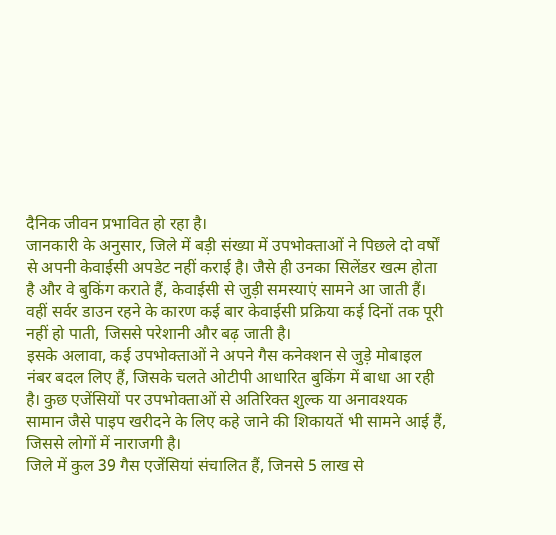दैनिक जीवन प्रभावित हो रहा है।
जानकारी के अनुसार, जिले में बड़ी संख्या में उपभोक्ताओं ने पिछले दो वर्षों से अपनी केवाईसी अपडेट नहीं कराई है। जैसे ही उनका सिलेंडर खत्म होता है और वे बुकिंग कराते हैं, केवाईसी से जुड़ी समस्याएं सामने आ जाती हैं। वहीं सर्वर डाउन रहने के कारण कई बार केवाईसी प्रक्रिया कई दिनों तक पूरी नहीं हो पाती, जिससे परेशानी और बढ़ जाती है।
इसके अलावा, कई उपभोक्ताओं ने अपने गैस कनेक्शन से जुड़े मोबाइल नंबर बदल लिए हैं, जिसके चलते ओटीपी आधारित बुकिंग में बाधा आ रही है। कुछ एजेंसियों पर उपभोक्ताओं से अतिरिक्त शुल्क या अनावश्यक सामान जैसे पाइप खरीदने के लिए कहे जाने की शिकायतें भी सामने आई हैं, जिससे लोगों में नाराजगी है।
जिले में कुल 39 गैस एजेंसियां संचालित हैं, जिनसे 5 लाख से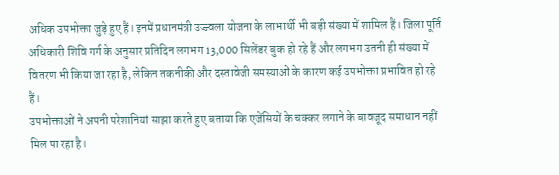अधिक उपभोक्ता जुड़े हुए हैं। इनमें प्रधानमंत्री उज्ज्वला योजना के लाभार्थी भी बड़ी संख्या में शामिल हैं। जिला पूर्ति अधिकारी शिवि गर्ग के अनुसार प्रतिदिन लगभग 13,000 सिलेंडर बुक हो रहे हैं और लगभग उतनी ही संख्या में वितरण भी किया जा रहा है, लेकिन तकनीकी और दस्तावेजी समस्याओं के कारण कई उपभोक्ता प्रभावित हो रहे हैं।
उपभोक्ताओं ने अपनी परेशानियां साझा करते हुए बताया कि एजेंसियों के चक्कर लगाने के बावजूद समाधान नहीं मिल पा रहा है।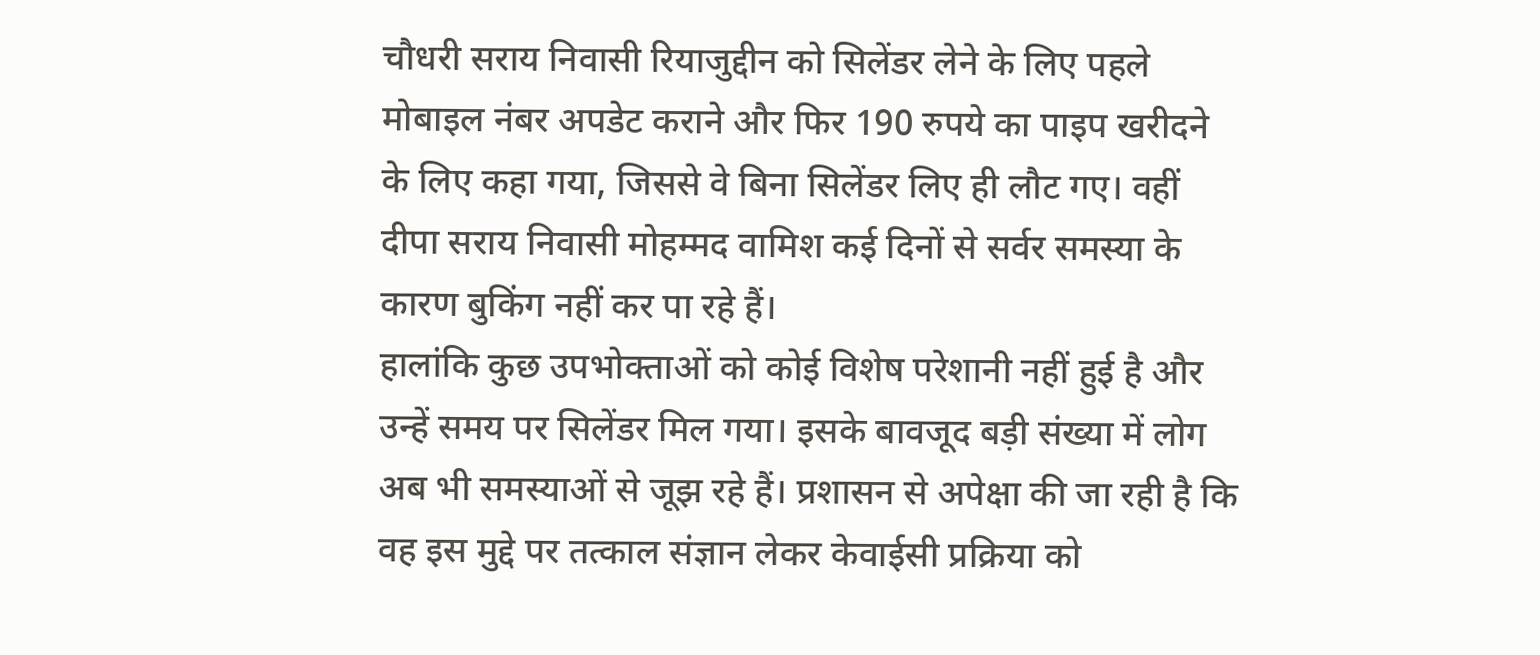चौधरी सराय निवासी रियाजुद्दीन को सिलेंडर लेने के लिए पहले मोबाइल नंबर अपडेट कराने और फिर 190 रुपये का पाइप खरीदने के लिए कहा गया, जिससे वे बिना सिलेंडर लिए ही लौट गए। वहीं दीपा सराय निवासी मोहम्मद वामिश कई दिनों से सर्वर समस्या के कारण बुकिंग नहीं कर पा रहे हैं।
हालांकि कुछ उपभोक्ताओं को कोई विशेष परेशानी नहीं हुई है और उन्हें समय पर सिलेंडर मिल गया। इसके बावजूद बड़ी संख्या में लोग अब भी समस्याओं से जूझ रहे हैं। प्रशासन से अपेक्षा की जा रही है कि वह इस मुद्दे पर तत्काल संज्ञान लेकर केवाईसी प्रक्रिया को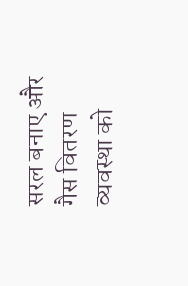सरल बनाए और गैस वितरण व्यवस्था को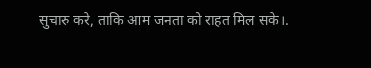सुचारु करे, ताकि आम जनता को राहत मिल सके।.